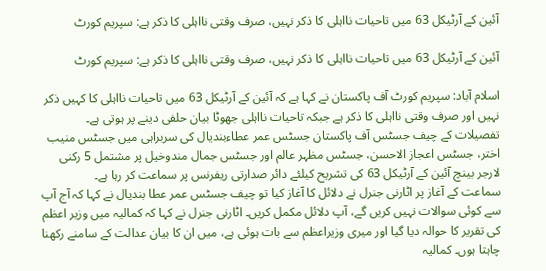آئین کے آرٹیکل 63 میں تاحیات نااہلی کا ذکر نہیں، صرف وقتی نااہلی کا ذکر ہے: سپریم کورٹ

آئین کے آرٹیکل 63 میں تاحیات نااہلی کا ذکر نہیں، صرف وقتی نااہلی کا ذکر ہے: سپریم کورٹ

اسلام آباد: سپریم کورٹ آف پاکستان نے کہا ہے کہ آئین کے آرٹیکل 63 میں تاحیات نااہلی کا کہیں ذکر نہیں اور صرف وقتی نااہلی کا ذکر ہے جبکہ تاحیات نااہلی جھوٹا بیان حلفی دینے پر ہوتی ہے۔
تفصیلات کے چیف جسٹس آف پاکستان جسٹس عمر عطاءبندیال کی سربراہی میں جسٹس منیب اختر، جسٹس اعجاز الاحسن، جسٹس مظہر عالم اور جسٹس جمال مندوخیل پر مشتمل 5 رکنی لارجر بینچ آئین کے آرٹیکل 63 کی تشریح کیلئے دائر صدارتی ریفرنس پر سماعت کر رہا ہے۔
سماعت کے آغاز پر اٹارنی جنرل نے دلائل کا آغاز کیا تو چیف جسٹس عمر عطا بندیال نے کہا کہ آج آپ سے کوئی سوالات نہیں کریں گے، آپ دلائل مکمل کریں۔ اٹارنی جنرل نے کہا کہ کمالیہ میں وزیر اعظم کی تقریر کا حوالہ دیا گیا اور میری وزیراعظم سے بات ہوئی ہے، میں ان کا بیان عدالت کے سامنے رکھنا چاہتا ہوں۔ کمالیہ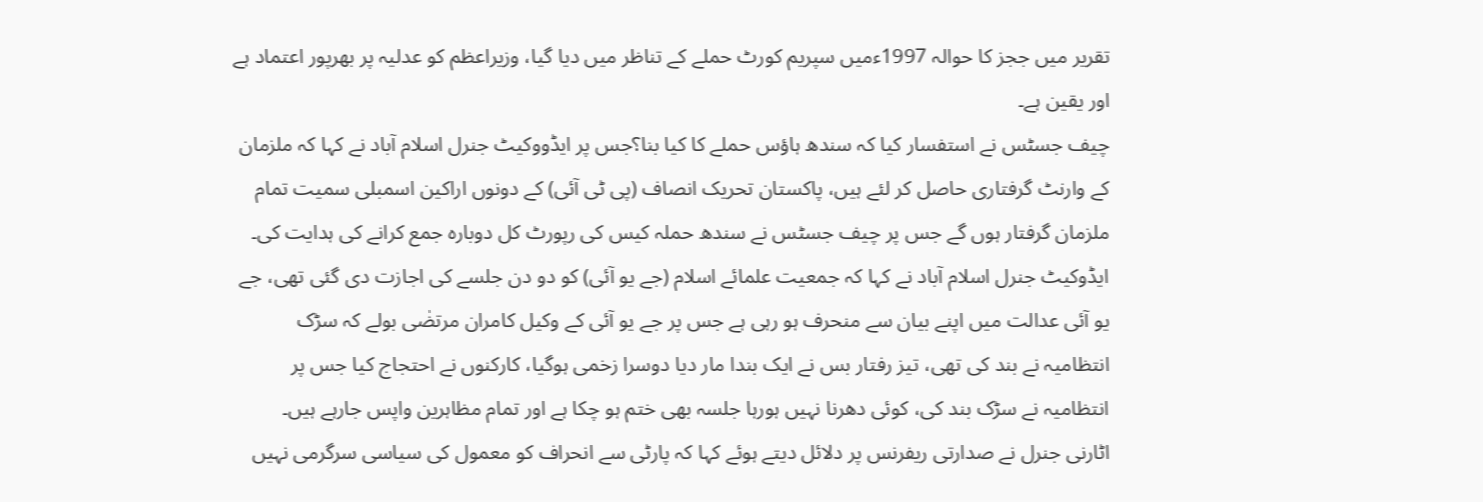تقریر میں ججز کا حوالہ 1997ءمیں سپریم کورٹ حملے کے تناظر میں دیا گیا، وزیراعظم کو عدلیہ پر بھرپور اعتماد ہے اور یقین ہے۔
چیف جسٹس نے استفسار کیا کہ سندھ ہاؤس حملے کا کیا بنا؟جس پر ایڈووکیٹ جنرل اسلام آباد نے کہا کہ ملزمان کے وارنٹ گرفتاری حاصل کر لئے ہیں، پاکستان تحریک انصاف (پی ٹی آئی) کے دونوں اراکین اسمبلی سمیت تمام ملزمان گرفتار ہوں گے جس پر چیف جسٹس نے سندھ حملہ کیس کی رپورٹ کل دوبارہ جمع کرانے کی ہدایت کی۔
ایڈوکیٹ جنرل اسلام آباد نے کہا کہ جمعیت علمائے اسلام (جے یو آئی) کو دو دن جلسے کی اجازت دی گئی تھی، جے یو آئی عدالت میں اپنے بیان سے منحرف ہو رہی ہے جس پر جے یو آئی کے وکیل کامران مرتضٰی بولے کہ سڑک انتظامیہ نے بند کی تھی، تیز رفتار بس نے ایک بندا مار دیا دوسرا زخمی ہوگیا، کارکنوں نے احتجاج کیا جس پر انتظامیہ نے سڑک بند کی، کوئی دھرنا نہیں ہورہا جلسہ بھی ختم ہو چکا ہے اور تمام مظاہرین واپس جارہے ہیں۔
اٹارنی جنرل نے صدارتی ریفرنس پر دلائل دیتے ہوئے کہا کہ پارٹی سے انحراف کو معمول کی سیاسی سرگرمی نہیں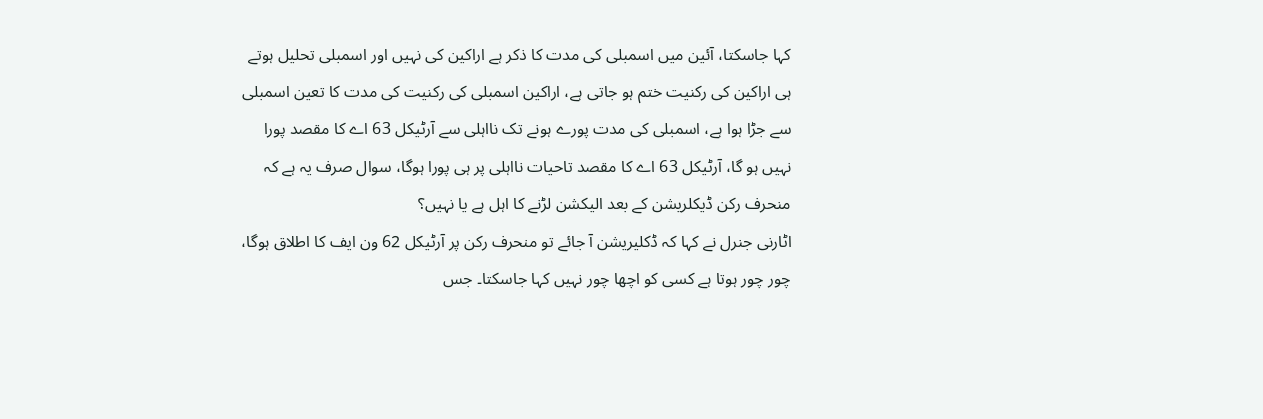کہا جاسکتا، آئین میں اسمبلی کی مدت کا ذکر ہے اراکین کی نہیں اور اسمبلی تحلیل ہوتے ہی اراکین کی رکنیت ختم ہو جاتی ہے، اراکین اسمبلی کی رکنیت کی مدت کا تعین اسمبلی سے جڑا ہوا ہے، اسمبلی کی مدت پورے ہونے تک نااہلی سے آرٹیکل 63 اے کا مقصد پورا نہیں ہو گا، آرٹیکل 63 اے کا مقصد تاحیات نااہلی پر ہی پورا ہوگا، سوال صرف یہ ہے کہ منحرف رکن ڈیکلریشن کے بعد الیکشن لڑنے کا اہل ہے یا نہیں؟
اٹارنی جنرل نے کہا کہ ڈکلیریشن آ جائے تو منحرف رکن پر آرٹیکل 62 ون ایف کا اطلاق ہوگا، چور چور ہوتا ہے کسی کو اچھا چور نہیں کہا جاسکتا۔ جس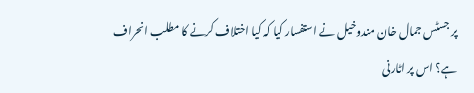پر جسٹس جمال خان مندوخیل نے استفسار کیا کہ کیا اختلاف کرنے کا مطلب انحراف ہے؟ اس پر اٹارنی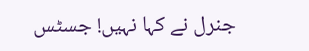جنرل نے کہا نہیں! جسٹس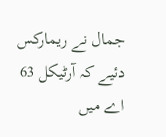جمال نے ریمارکس دئیے کہ آرٹیکل 63 اے میں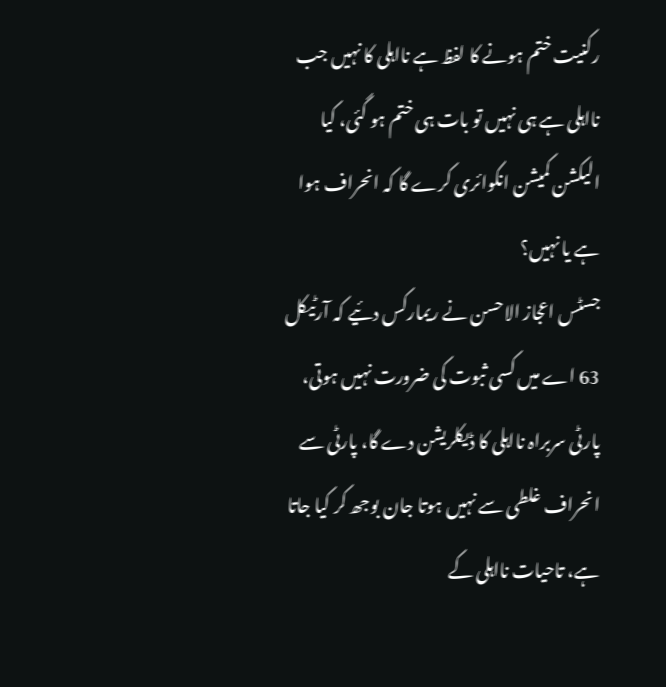رکنیت ختم ہونے کا لفظ ہے نااہلی کا نہیں جب نااہلی ہے ہی نہیں تو بات ہی ختم ہو گئی، کیا الیکشن کمیشن انکوائری کرے گا کہ انحراف ہوا ہے یا نہیں؟
جسٹس اعجاز الاحسن نے ریمارکس دئیے کہ آرٹیکل 63 اے میں کسی ثبوت کی ضرورت نہیں ہوتی، پارٹی سربراہ نااہلی کا ڈیکلریشن دے گا، پارٹی سے انحراف غلطی سے نہیں ہوتا جان بوجھ کر کیا جاتا ہے، تاحیات نااہلی کے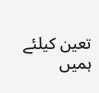تعین کیلئے ہمیں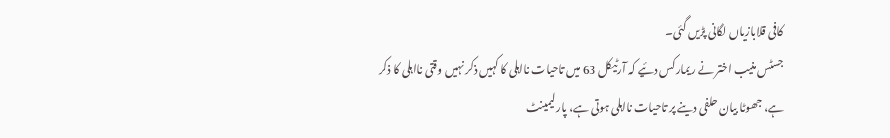کافی قلابازیاں لگانی پڑیں گئی۔
جسٹس منیب اختر نے ریمارکس دئیے کہ آرٹیکل 63 میں تاحیات نااہلی کا کہیں ذکر نہیں وقتی نااہلی کا ذکر ہے، جھوٹا بیان حلفی دینے پر تاحیات نااہلی ہوتی ہے، پارلیمینٹ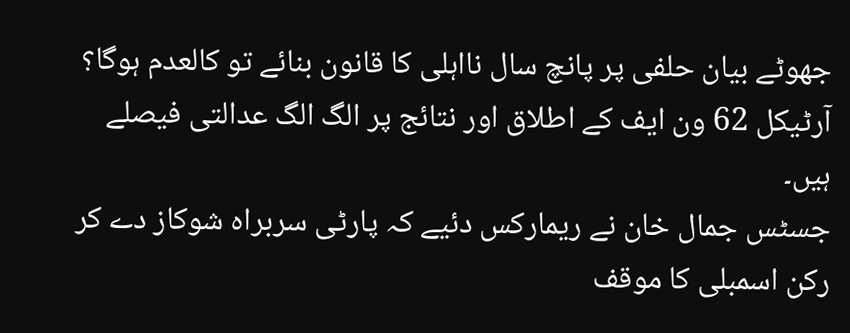جھوٹے بیان حلفی پر پانچ سال نااہلی کا قانون بنائے تو کالعدم ہوگا؟ آرٹیکل 62 ون ایف کے اطلاق اور نتائج پر الگ الگ عدالتی فیصلے ہیں۔
جسٹس جمال خان نے ریمارکس دئیے کہ پارٹی سربراہ شوکاز دے کر رکن اسمبلی کا موقف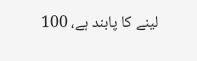لینے کا پابند ہے، 100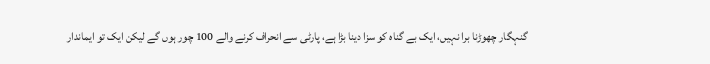گنہگار چھوڑنا برا نہیں، ایک بے گناہ کو سزا دینا بڑا ہے، پارٹی سے انحراف کرنے والے 100 چور ہوں گے لیکن ایک تو ایماندار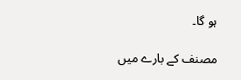ہو گا۔

مصنف کے بارے میں